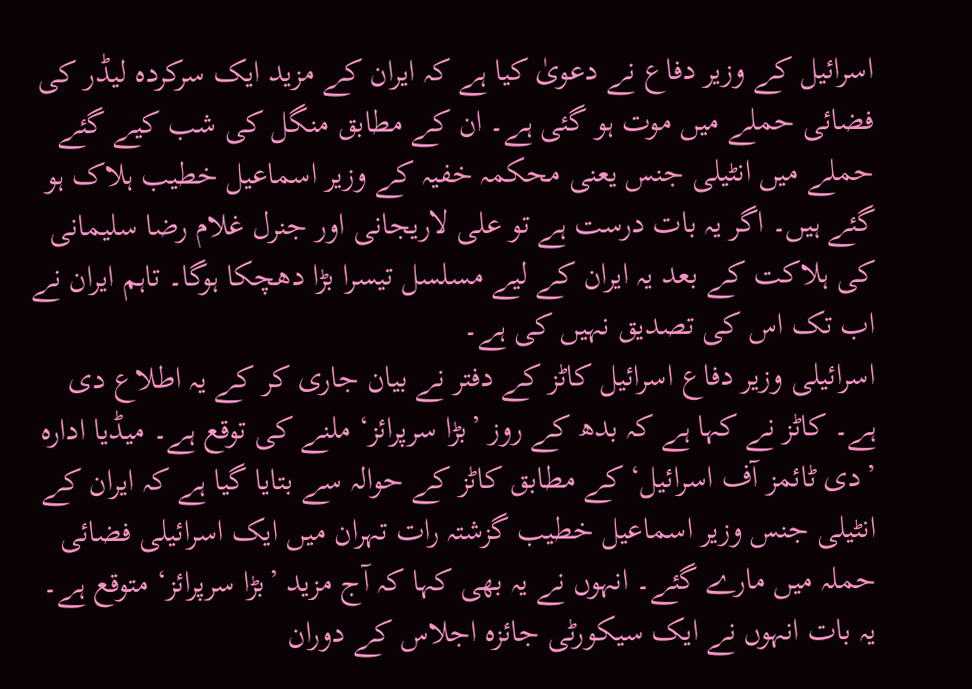اسرائیل کے وزیر دفاع نے دعویٰ کیا ہے کہ ایران کے مزید ایک سرکردہ لیڈر کی فضائی حملے میں موت ہو گئی ہے۔ ان کے مطابق منگل کی شب کیے گئے حملے میں انٹیلی جنس یعنی محکمہ خفیہ کے وزیر اسماعیل خطیب ہلاک ہو گئے ہیں۔ اگر یہ بات درست ہے تو علی لاریجانی اور جنرل غلام رضا سلیمانی کی ہلاکت کے بعد یہ ایران کے لیے مسلسل تیسرا بڑا دھچکا ہوگا۔ تاہم ایران نے اب تک اس کی تصدیق نہیں کی ہے۔
اسرائیلی وزیر دفاع اسرائیل کاٹز کے دفتر نے بیان جاری کر کے یہ اطلاع دی ہے۔ کاٹز نے کہا ہے کہ بدھ کے روز ’بڑا سرپرائز‘ ملنے کی توقع ہے۔ میڈیا ادارہ ’دی ٹائمز آف اسرائیل‘ کے مطابق کاٹز کے حوالہ سے بتایا گیا ہے کہ ایران کے انٹیلی جنس وزیر اسماعیل خطیب گزشتہ رات تہران میں ایک اسرائیلی فضائی حملہ میں مارے گئے۔ انہوں نے یہ بھی کہا کہ آج مزید ’بڑا سرپرائز‘ متوقع ہے۔ یہ بات انہوں نے ایک سیکورٹی جائزہ اجلاس کے دوران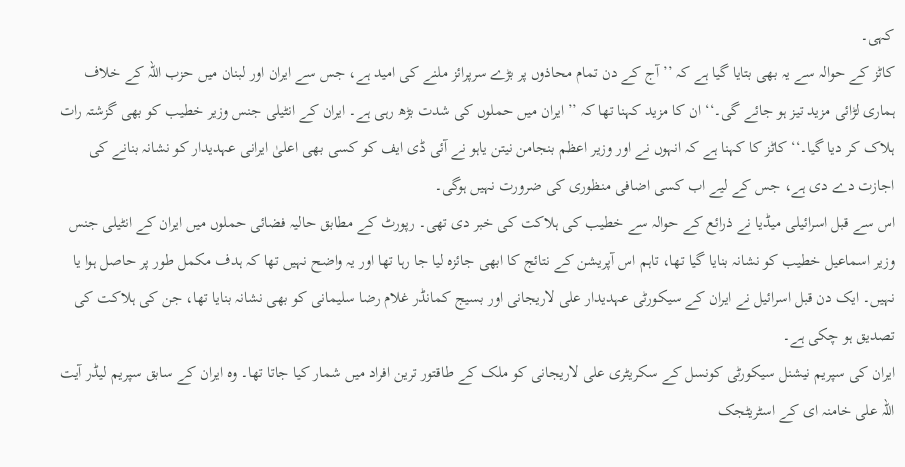کہی۔
کاٹز کے حوالہ سے یہ بھی بتایا گیا ہے کہ ’’آج کے دن تمام محاذوں پر بڑے سرپرائز ملنے کی امید ہے، جس سے ایران اور لبنان میں حزب اللہ کے خلاف ہماری لڑائی مزید تیز ہو جائے گی۔‘‘ ان کا مزید کہنا تھا کہ ’’ایران میں حملوں کی شدت بڑھ رہی ہے۔ ایران کے انٹیلی جنس وزیر خطیب کو بھی گزشتہ رات ہلاک کر دیا گیا۔‘‘ کاٹز کا کہنا ہے کہ انہوں نے اور وزیر اعظم بنجامن نیتن یاہو نے آئی ڈی ایف کو کسی بھی اعلیٰ ایرانی عہدیدار کو نشانہ بنانے کی اجازت دے دی ہے، جس کے لیے اب کسی اضافی منظوری کی ضرورت نہیں ہوگی۔
اس سے قبل اسرائیلی میڈیا نے ذرائع کے حوالہ سے خطیب کی ہلاکت کی خبر دی تھی۔ رپورٹ کے مطابق حالیہ فضائی حملوں میں ایران کے انٹیلی جنس وزیر اسماعیل خطیب کو نشانہ بنایا گیا تھا، تاہم اس آپریشن کے نتائج کا ابھی جائزہ لیا جا رہا تھا اور یہ واضح نہیں تھا کہ ہدف مکمل طور پر حاصل ہوا یا نہیں۔ ایک دن قبل اسرائیل نے ایران کے سیکورٹی عہدیدار علی لاریجانی اور بسیج کمانڈر غلام رضا سلیمانی کو بھی نشانہ بنایا تھا، جن کی ہلاکت کی تصدیق ہو چکی ہے۔
ایران کی سپریم نیشنل سیکورٹی کونسل کے سکریٹری علی لاریجانی کو ملک کے طاقتور ترین افراد میں شمار کیا جاتا تھا۔ وہ ایران کے سابق سپریم لیڈر آیت اللہ علی خامنہ ای کے اسٹریٹجک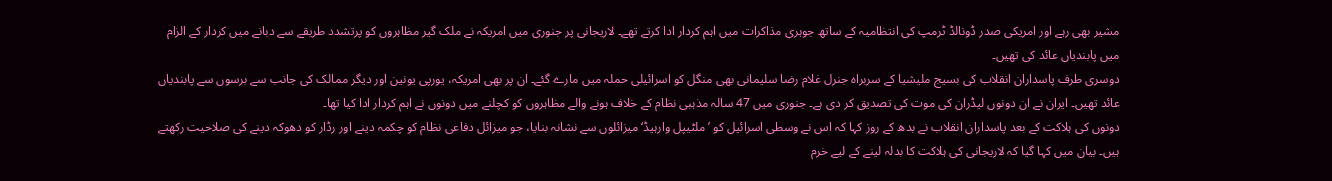مشیر بھی رہے اور امریکی صدر ڈونالڈ ٹرمپ کی انتظامیہ کے ساتھ جوہری مذاکرات میں اہم کردار ادا کرتے تھے۔ لاریجانی پر جنوری میں امریکہ نے ملک گیر مظاہروں کو پرتشدد طریقے سے دبانے میں کردار کے الزام میں پابندیاں عائد کی تھیں۔
دوسری طرف پاسداران انقلاب کی بسیج ملیشیا کے سربراہ جنرل غلام رضا سلیمانی بھی منگل کو اسرائیلی حملہ میں مارے گئے۔ ان پر بھی امریکہ، یورپی یونین اور دیگر ممالک کی جانب سے برسوں سے پابندیاں عائد تھیں۔ ایران نے ان دونوں لیڈران کی موت کی تصدیق کر دی ہے۔ جنوری میں 47 سالہ مذہبی نظام کے خلاف ہونے والے مظاہروں کو کچلنے میں دونوں نے اہم کردار ادا کیا تھا۔
دونوں کی ہلاکت کے بعد پاسداران انقلاب نے بدھ کے روز کہا کہ اس نے وسطی اسرائیل کو ’ملٹیپل وارہیڈ‘ میزائلوں سے نشانہ بنایا، جو میزائل دفاعی نظام کو چکمہ دینے اور رڈار کو دھوکہ دینے کی صلاحیت رکھتے ہیں۔ بیان میں کہا گیا کہ لاریجانی کی ہلاکت کا بدلہ لینے کے لیے خرم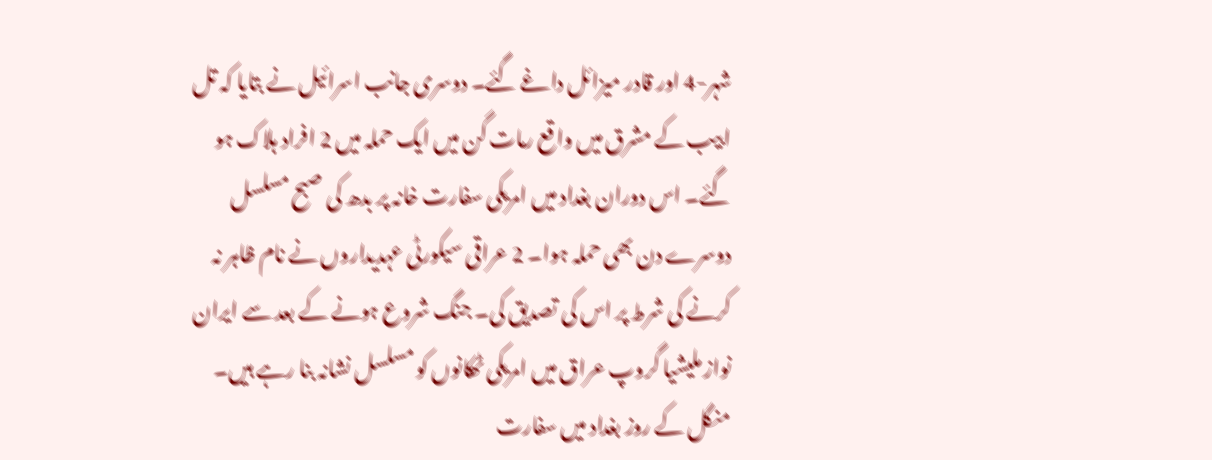شہر-4 اور قادر میزائل داغے گئے۔ دوسری جانب اسرائیل نے بتایا کہ تل ابیب کے مشرق میں واقع رمات گن میں ایک حملہ میں 2 افراد ہلاک ہو گئے۔ اس دوران بغداد میں امریکی سفارت خانہ پر بدھ کی صبح مسلسل دوسرے دن بھی حملہ ہوا۔ 2 عراقی سیکورٹی عہدیداروں نے نام ظاہر نہ کرنے کی شرط پر اس کی تصدیق کی۔ جنگ شروع ہونے کے بعد سے ایران نواز ملیشیا گروپ عراق میں امریکی ٹھکانوں کو مسلسل نشانہ بنا رہے ہیں۔ منگل کے روز بغداد میں سفارت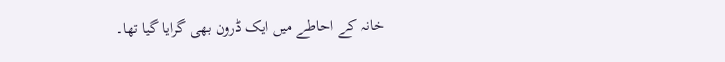خانہ کے احاطے میں ایک ڈرون بھی گرایا گیا تھا۔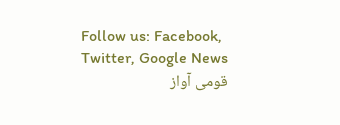Follow us: Facebook, Twitter, Google News
قومی آواز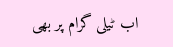اب ٹیلی گرام پر بھی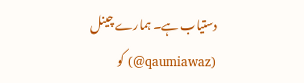دستیاب ہے۔ ہمارے چینل (qaumiawaz@) کو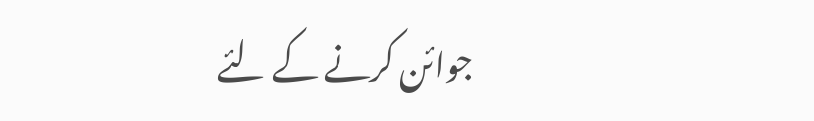جوائن کرنے کے لئے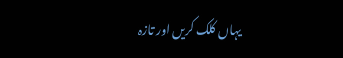یہاں کلک کریں اور تازہ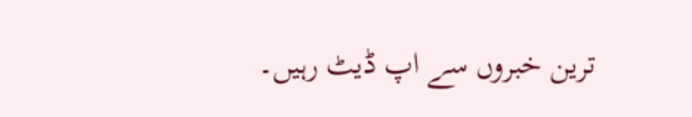ترین خبروں سے اپ ڈیٹ رہیں۔